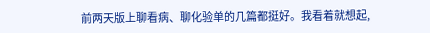前两天版上聊看病、聊化验单的几篇都挺好。我看着就想起,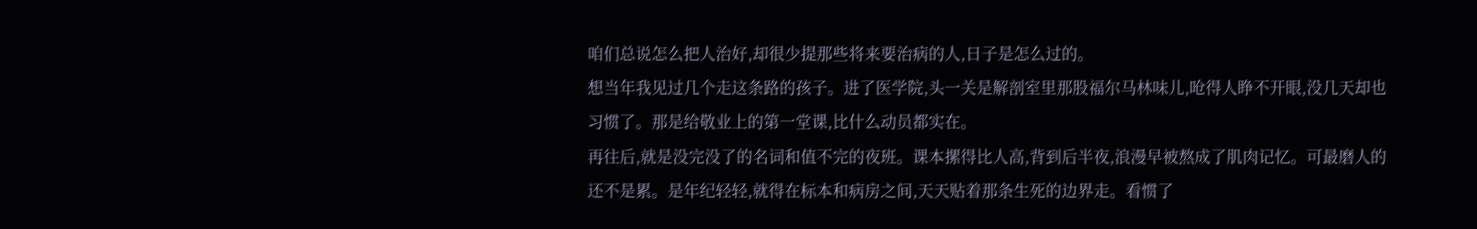咱们总说怎么把人治好,却很少提那些将来要治病的人,日子是怎么过的。
想当年我见过几个走这条路的孩子。进了医学院,头一关是解剖室里那股福尔马林味儿,呛得人睁不开眼,没几天却也习惯了。那是给敬业上的第一堂课,比什么动员都实在。
再往后,就是没完没了的名词和值不完的夜班。课本摞得比人高,背到后半夜,浪漫早被熬成了肌肉记忆。可最磨人的还不是累。是年纪轻轻,就得在标本和病房之间,天天贴着那条生死的边界走。看惯了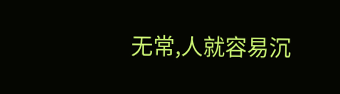无常,人就容易沉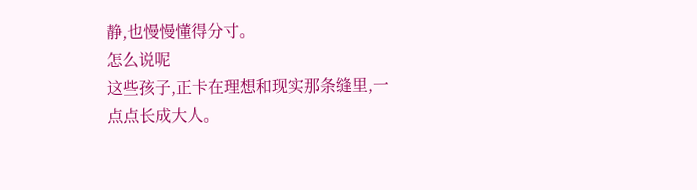静,也慢慢懂得分寸。
怎么说呢
这些孩子,正卡在理想和现实那条缝里,一点点长成大人。